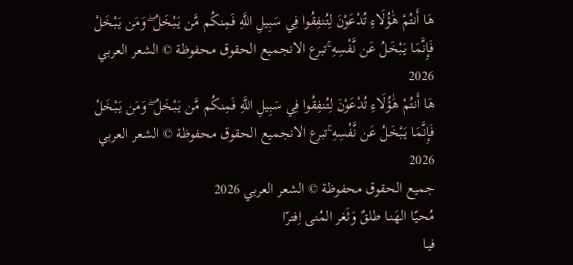هَا أَنتُمْ هَٰؤُلَاءِ تُدْعَوْنَ لِتُنفِقُوا فِي سَبِيلِ اللَّهِ فَمِنكُم مَّن يَبْخَلُ ۖ وَمَن يَبْخَلْ فَإِنَّمَا يَبْخَلُ عَن نَّفْسِهِ ۚتبرع الانجميع الحقوق محفوظة © الشعر العربي 2026
هَا أَنتُمْ هَٰؤُلَاءِ تُدْعَوْنَ لِتُنفِقُوا فِي سَبِيلِ اللَّهِ فَمِنكُم مَّن يَبْخَلُ ۖ وَمَن يَبْخَلْ فَإِنَّمَا يَبْخَلُ عَن نَّفْسِهِ ۚتبرع الانجميع الحقوق محفوظة © الشعر العربي 2026
جميع الحقوق محفوظة © الشعر العربي 2026
مُحيّـا الهَنـا طلقٌ وَثَغر المُنى اِفترّا
فيـا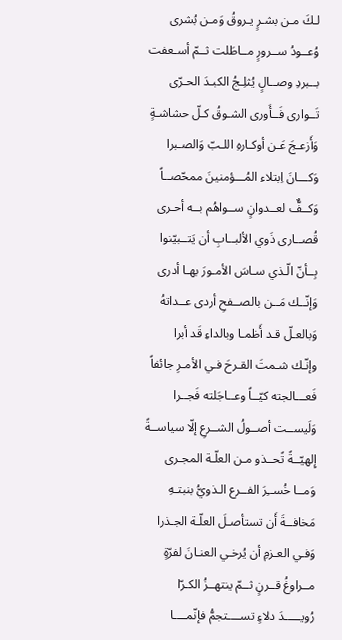لـكَ مـن بشـرٍ يـروقُ وَمـن بُشرى
وُعــودُ ســرورٍ مــاطَلت ثــمّ أسـعفت
بــبردِ وصــالٍ يُثلِـجُ الكبـدَ الحـرّى
تَــوارى فَــأَورى الشـوقُ كـلّ حشاشـةٍ
وَأَزعـجَ عَـن أوكـارهِ اللـبّ وَالصـبرا
وَكـــانَ اِبتلاء المُـــؤمنينَ ممحّصــاً
وَكــفٌّ لعــدوانٍ ســواهُم بــه أحـرى
قُصــارى ذَوي الألبــابِ أن يَتــبيّنوا
بِــأنّ الّـذي سـاسَ الأمـورَ بهـا أدرى
وَإنّــك مَــن بالصــفحِ أردى عــداتهُ
وَبالعـلّ قـد أَظمـا وبالداءِ قَد أبرا
وإنّـك شـمتَ القـرحَ فـي الأمـرِ جائفاً
فَعـــالجته كيّــاً وعــاجَلته فَجــرا
وَلَيســت أصــولُ الشــرعِ إلّا سياســةً
إِلهيّــةً تًحــذو مـن العلّـة المجـرى
وَمــا خُســِرَ الفــرع الـذويُّ بنبتـهِ
مَخافــةَ أَن تستأصـلَ العلّـة الجـذرا
وَفـي العـزمِ أن يُرخـي العنـانَ لفرّةٍ
مــراوغُ قــرنٍ ثــمّ ينتهــزُ الكـرّا
رُويـــــدَ دلاءٍ تســــتجمُّ فإنّمــــا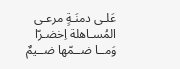عَلـى دمنَـةٍ مرعـى المُسـاهلة اِخضـرّا
وَمــا ضــمّها ضــيمٌ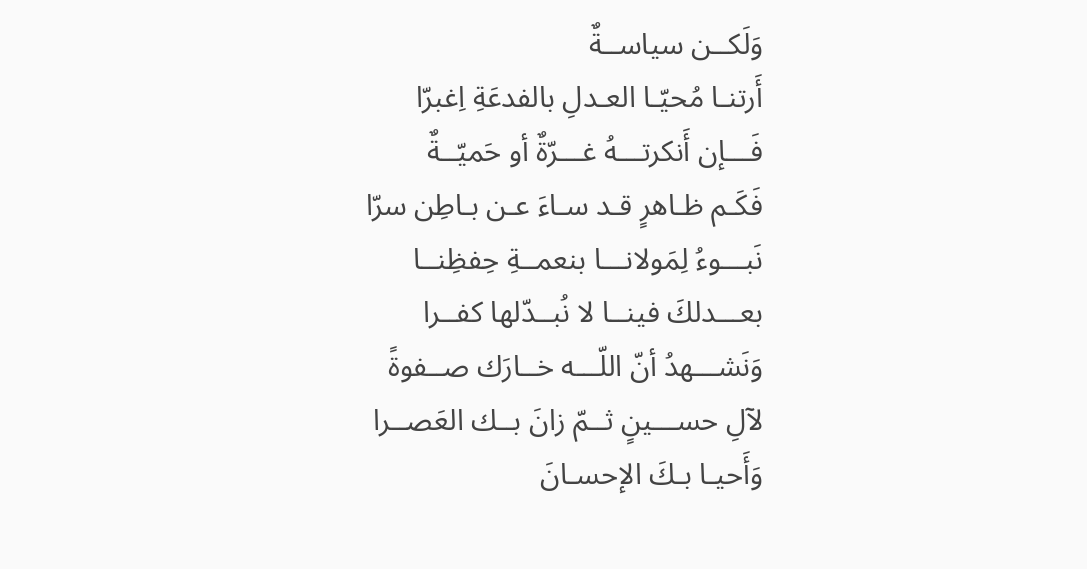وَلَكــن سياســةٌ
أَرتنـا مُحيّـا العـدلِ بالفدعَةِ اِغبرّا
فَـــإن أَنكرتـــهُ غـــرّةٌ أو حَميّــةٌ
فَكَـم ظـاهرٍ قـد سـاءَ عـن بـاطِن سرّا
نَبـــوءُ لِمَولانـــا بنعمــةِ حِفظِنــا
بعـــدلكَ فينــا لا نُبــدّلها كفــرا
وَنَشـــهدُ أنّ اللّـــه خــارَك صــفوةً
لآلِ حســـينٍ ثــمّ زانَ بــك العَصــرا
وَأَحيـا بـكَ الإحسـانَ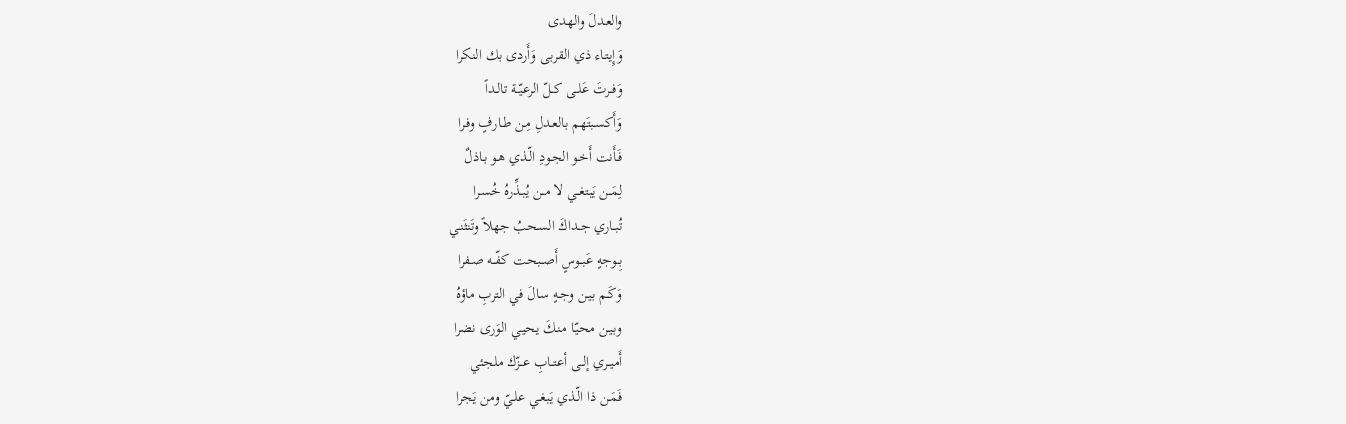والعـدلَ والهدى
وَإِيتـاء ذي القربى وَأَردى بك النكرا
وَفــرتَ عَلــى كــلّ الرعيّــة تالـداً
وَأَكسـبتَهم بالعـدلِ مِـن طـارفٍ وفـرا
فَـأَنت أَخـو الجـودِ الّـذي هـو بـاذلٌ
لِمَــن يَبتغــي لا مــن يُبـذِّرهُ خُسـرا
تُبــاري جــداكَ السـحبُ جهلاً وتَنثَنـي
بِــوجهٍ عَبــوسٍ أَصــبحت كفّــه صـفرا
وَكَـم بيـن وجـهٍ سـالَ في التربِ ماؤهُ
وبيـن محيّـا منـكَ يحيـي الوَرى نضرا
أَميــري إلــى أعتــابِ عــزّك ملجئي
فَمَـن ذا الّـذي يَبغـي علـيّ ومن يَجرا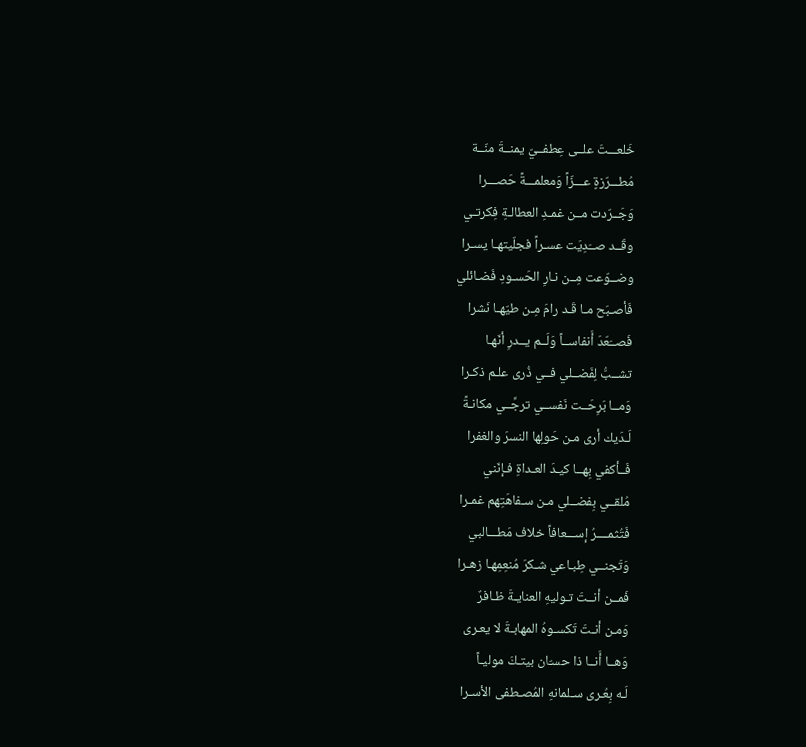خَلعـــتَ علــى عِطفــيّ يمنــةَ منّــة
مُطـــرّزةٍ عـــزّاً وَمعلمـــةً حَصـــرا
وَجَــرّدت مــن غمـدِ العطالـةِ فِكرتـي
وقَــد صــَدِيَت عسـراً فجلّيتهـا يسـرا
وضــوّعت مِــن نـارِ الحَسـودِ فَضـائلي
فَأصـبَح مـا قَـد رامَ مِـن طيّهـا نَشرا
فَصــَعّدَ أَنفاســاً وَلَــم يــدرِ أنّهـا
تشــبُّ لِفَضــلي فــي ذُرى علـم ذكـرا
وَمــا بَرِحَــت نَفســي ترجِّــي مكانـةً
لَـدَيك أرى مـن حَولِها النسرَ والغفرا
فَــأكفي بِهــا كيـدَ العـداةِ فـإنّني
مُلقــي بِفضــلي مـن سـفاهَتِهم غمـرا
فَتُثمــــرُ إســـعافاً خلاف مَطـــالبي
وَتَجنــي طِبـاعي شـكرَ مُنعِمِهـا زهـرا
فَمــن أنــتَ تـوليهِ العنايـةَ ظـافرٌ
وَمـن أنـتَ تَكسـوهُ المهابـةَ لا يعـرى
وَهــا أَنــا ذا حسـّان بيتـكَ موليـاً
لَـه بِعُـرى سـلمانهِ المُصـطفى الأسـرا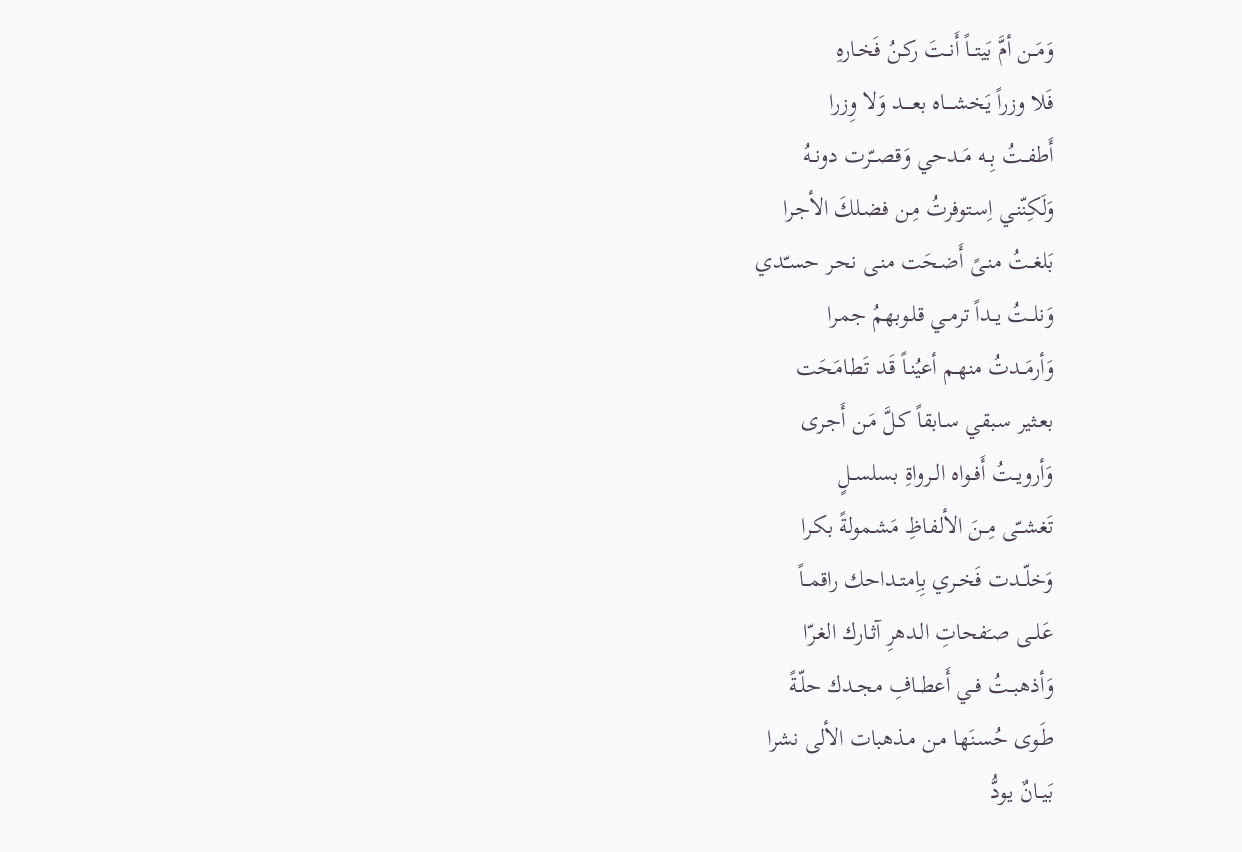وَمَــن أمَّ بَيتــاً أَنــتَ ركـنُ فَخـارهِ
فَلا وزراً يَخشــــاه بعــــد وَلا وِزرا
أَطفــتُ بِــه مَــدحي وَقصــّرت دونــهُ
وَلَكِنّنـي اِسـتوفرتُ مِـن فضـلكَ الأجـرا
بَلغــتُ منـىً أَضـحَت منـى نحـر حسـّدي
وَنلــتُ يــداً ترمــي قلـوبهمُ جمـرا
وَأرمَــدتُ منهـم أعيُنـاً قَـد تَطـامَحَت
بعـثير سـبقي سـابقاً كـلَّ مَـن أَجـرى
وَأرويــتُ أَفــواه الــرواةِ بسلســلٍ
تَغشــّى مِــنَ الألفـاظِ مَشـمولةً بكـرا
وَخلّــدت فَخــري بِاِمتــداحك راقمــاً
عَلــى صـَفحاتِ الـدهرِ آثـارك الغـرّا
وَأذهبــتُ فــي أَعطــافِ مجــدك حلّـةً
طَـوى حُسـنَها مـن مـذهبات الألى نشرا
بَيــانٌ يـودُّ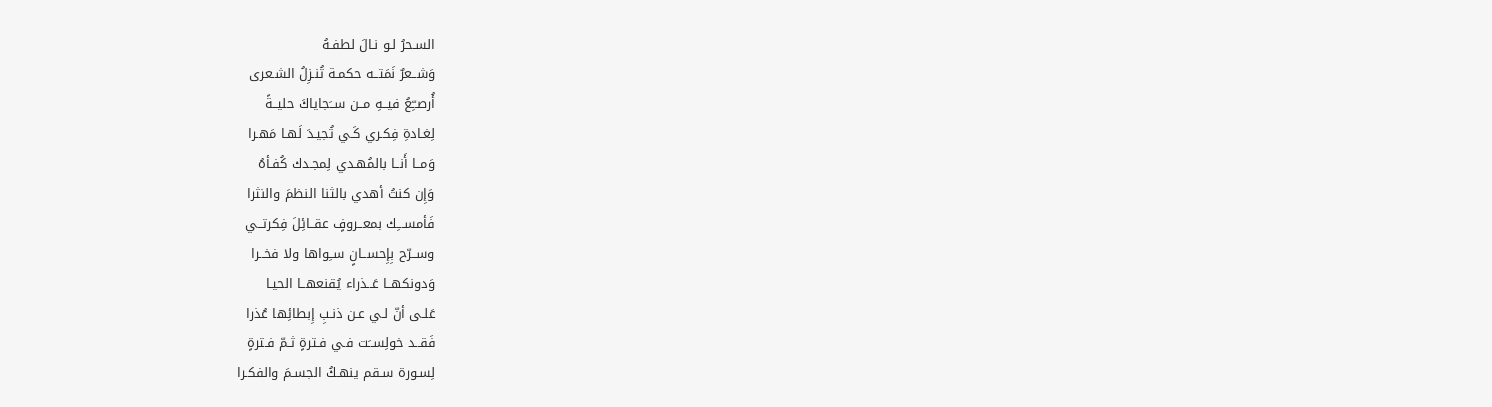السـحرُ لـو نـالَ لطفـهُ
وَشــعرٌ نَمَتــه حكمـة تُنـزِلُ الشـعرى
أُرصــِّعُ فيــهِ مــن ســَجاياكَ حليــةً
لِغـادةِ فِكـري كَـي تُجيـدَ لَهـا مَهـرا
وَمــا أَنــا بالمُهـدي لِمجـدك كُفـأهُ
وَإِن كنتُ أهدي بالثنا النظمَ والنثرا
فَأمســـِك بمعــروفٍ عقــائِلَ فِكرتــي
وســرّح بِإِحســانٍ ســِواها ولا فخــرا
وَدونكهــا عَــذراء يُقنعهــا الحيـا
عَلـى أنّ لـي عـن ذنـبِ إِبطائِها عُذرا
فَقــد خولِســَت فـي فـترةٍ ثـمّ فـترةٍ
لِسـورة سـقم ينهـكُ الجسـمَ والفكـرا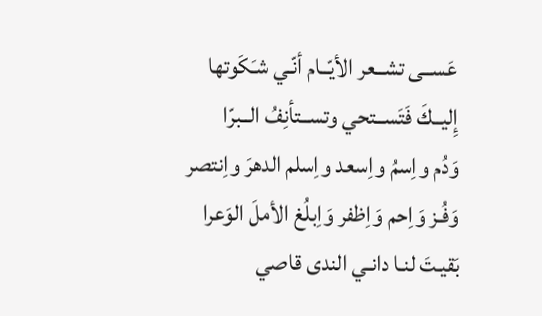عَســى تشــعر الأيّــام أنّـي شـَكَوتها
إِليــكَ فَتَســتحي وتســتأنِفُ الــبرّا
وَدُم واِسمُ واِسعد واِسلم الدهرَ واِنتصر
وَفُـز وَاِحم وَاِظفر وَاِبلُغ الأملَ الوَعرا
بَقيـتَ لنـا دانـي الندى قاصي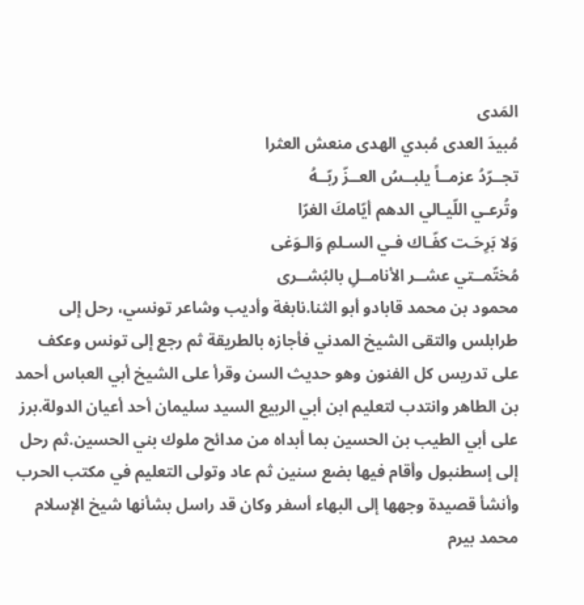المَدى
مُبيدَ العدى مُبدي الهدى منعش العثرا
تجــرّدُ عزمــاً يلبــسُ العــزّ ربّــهُ
وتُرعـي اللّيـالي الدهم أيّامكَ الغرّا
وَلا بَرِحَـت كفّـاك فـي السـلمِ وَالـوَغى
مُختّمــتي عشــر الأنامــلِ بالبُشــرى
محمود بن محمد قابادو أبو الثنا.نابغة وأديب وشاعر تونسي، رحل إلى طرابلس والتقى الشيخ المدني فأجازه بالطريقة ثم رجع إلى تونس وعكف على تدريس كل الفنون وهو حديث السن وقرأ على الشيخ أبي العباس أحمد بن الطاهر وانتدب لتعليم ابن أبي الربيع السيد سليمان أحد أعيان الدولة.برز على أبي الطيب بن الحسين بما أبداه من مدائح ملوك بني الحسين.ثم رحل إلى إسطنبول وأقام فيها بضع سنين ثم عاد وتولى التعليم في مكتب الحرب وأنشأ قصيدة وجهها إلى البهاء أسفر وكان قد راسل بشأنها شيخ الإسلام محمد بيرم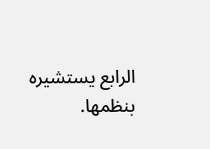الرابع يستشيره بنظمها.